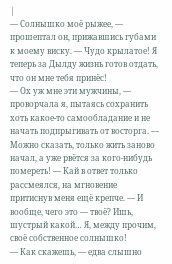|
— Солнышко моё рыжее, — прошептал он, прижавшись губами к моему виску. — Чудо крылатое! Я теперь за Дылду жизнь готов отдать, что он мне тебя принёс!
— Ох уж мне эти мужчины, — проворчала я, пытаясь сохранить хоть какое-то самообладание и не начать подпрыгивать от восторга. — Можно сказать, только жить заново начал, а уже рвётся за кого-нибудь помереть! — Кай в ответ только рассмеялся, на мгновение притиснув меня ещё крепче. — И вообще, чего это — твоё? Ишь, шустрый какой… Я, между прочим, своё собственное солнышко!
— Как скажешь, — едва слышно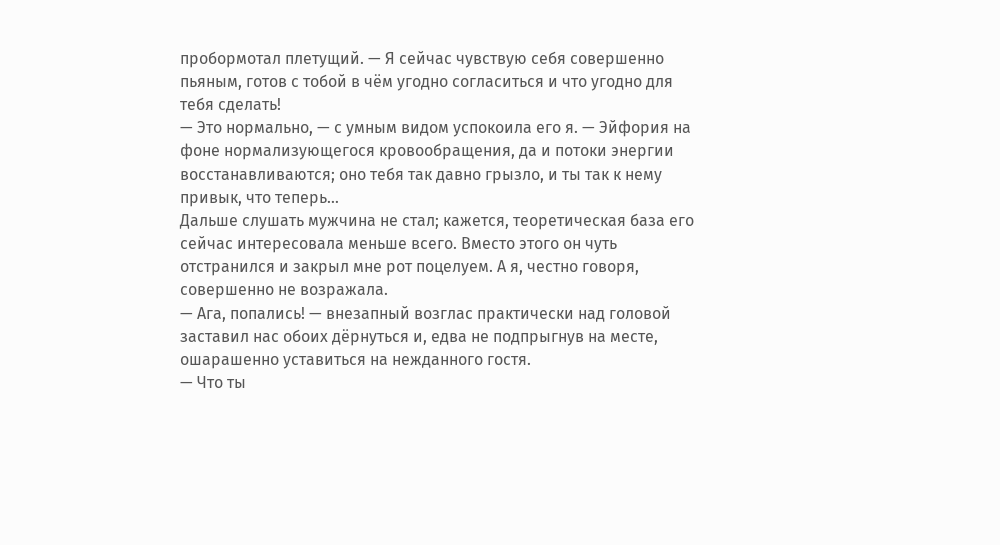пробормотал плетущий. — Я сейчас чувствую себя совершенно пьяным, готов с тобой в чём угодно согласиться и что угодно для тебя сделать!
— Это нормально, — с умным видом успокоила его я. — Эйфория на фоне нормализующегося кровообращения, да и потоки энергии восстанавливаются; оно тебя так давно грызло, и ты так к нему привык, что теперь…
Дальше слушать мужчина не стал; кажется, теоретическая база его сейчас интересовала меньше всего. Вместо этого он чуть отстранился и закрыл мне рот поцелуем. А я, честно говоря, совершенно не возражала.
— Ага, попались! — внезапный возглас практически над головой заставил нас обоих дёрнуться и, едва не подпрыгнув на месте, ошарашенно уставиться на нежданного гостя.
— Что ты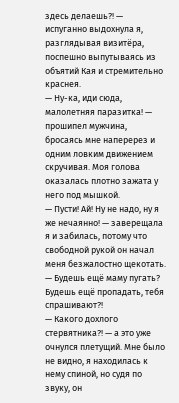здесь делаешь?! — испуганно выдохнула я, разглядывая визитёра, поспешно выпутываясь из объятий Кая и стремительно краснея.
— Ну-ка, иди сюда, малолетняя паразитка! — прошипел мужчина, бросаясь мне наперерез и одним ловким движением скручивая. Моя голова оказалась плотно зажата у него под мышкой.
— Пусти! Ай! Ну не надо, ну я же нечаянно! — заверещала я и забилась, потому что свободной рукой он начал меня безжалостно щекотать.
— Будешь ещё маму пугать? Будешь ещё пропадать, тебя спрашивают?!
— Какого дохлого стервятника?! — а это уже очнулся плетущий. Мне было не видно, я находилась к нему спиной, но судя по звуку, он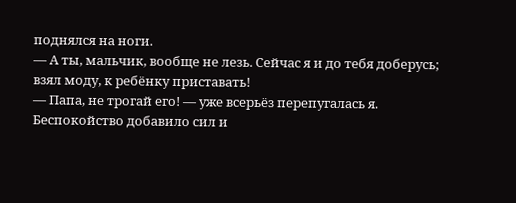поднялся на ноги.
— А ты, мальчик, вообще не лезь. Сейчас я и до тебя доберусь; взял моду, к ребёнку приставать!
— Папа, не трогай его! — уже всерьёз перепугалась я. Беспокойство добавило сил и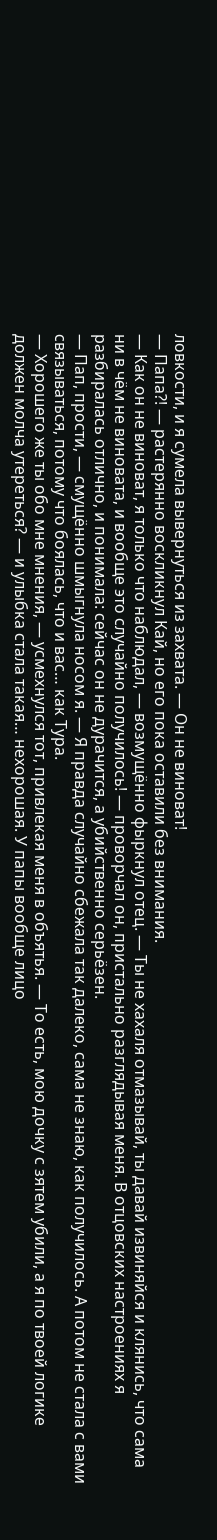ловкости, и я сумела вывернуться из захвата. — Он не виноват!
— Папа?! — растерянно воскликнул Кай, но его пока оставили без внимания.
— Как он не виноват, я только что наблюдал, — возмущённо фыркнул отец. — Ты не хахаля отмазывай, ты давай извиняйся и клянись, что сама ни в чём не виновата, и вообще это случайно получилось! — проворчал он, пристально разглядывая меня. В отцовских настроениях я разбиралась отлично, и понимала: сейчас он не дурачится, а убийственно серьёзен.
— Пап, прости, — смущённо шмыгнула носом я. — Я правда случайно сбежала так далеко, сама не знаю, как получилось. А потом не стала с вами связываться, потому что боялась, что и вас… как Тура.
— Хорошего же ты обо мне мнения, — усмехнулся тот, привлекая меня в объятья. — То есть, мою дочку с зятем убили, а я по твоей логике должен молча утереться? — и улыбка стала такая… нехорошая. У папы вообще лицо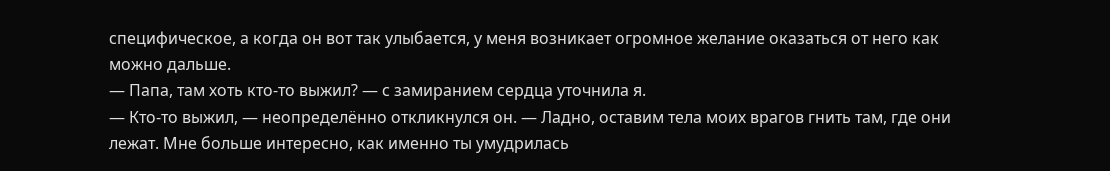специфическое, а когда он вот так улыбается, у меня возникает огромное желание оказаться от него как можно дальше.
— Папа, там хоть кто-то выжил? — с замиранием сердца уточнила я.
— Кто-то выжил, — неопределённо откликнулся он. — Ладно, оставим тела моих врагов гнить там, где они лежат. Мне больше интересно, как именно ты умудрилась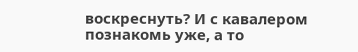воскреснуть? И с кавалером познакомь уже, а то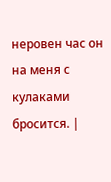неровен час он на меня с кулаками бросится. |